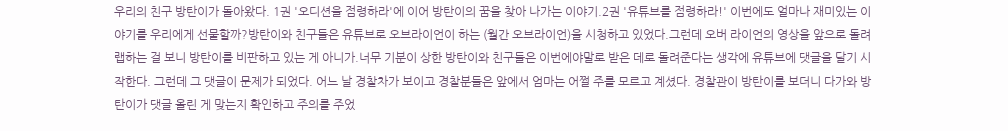우리의 친구 방탄이가 돌아왔다. 1권 '오디션을 점령하라'에 이어 방탄이의 꿈을 찾아 나가는 이야기.2권 '유튜브를 점령하라!' 이번에도 얼마나 재미있는 이야기를 우리에게 선물할까?방탄이와 친구들은 유튜브로 오브라이언이 하는 (월간 오브라이언)을 시청하고 있었다.그런데 오버 라이언의 영상을 앞으로 돌려 랩하는 걸 보니 방탄이를 비판하고 있는 게 아니가.너무 기분이 상한 방탄이와 친구들은 이번에야말로 받은 데로 돌려준다는 생각에 유튜브에 댓글을 달기 시작한다. 그런데 그 댓글이 문제가 되었다. 어느 날 경찰차가 보이고 경찰분들은 앞에서 엄마는 어쩔 주를 모르고 계셨다. 경찰관이 방탄이를 보더니 다가와 방탄이가 댓글 올린 게 맞는지 확인하고 주의를 주었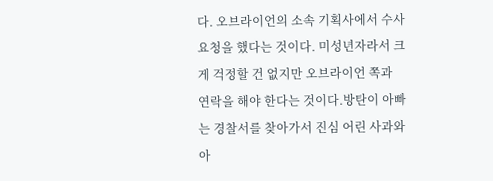다. 오브라이언의 소속 기획사에서 수사 요청을 했다는 것이다. 미성년자라서 크게 걱정할 건 없지만 오브라이언 쪽과 연락을 해야 한다는 것이다.방탄이 아빠는 경찰서를 찾아가서 진심 어린 사과와 아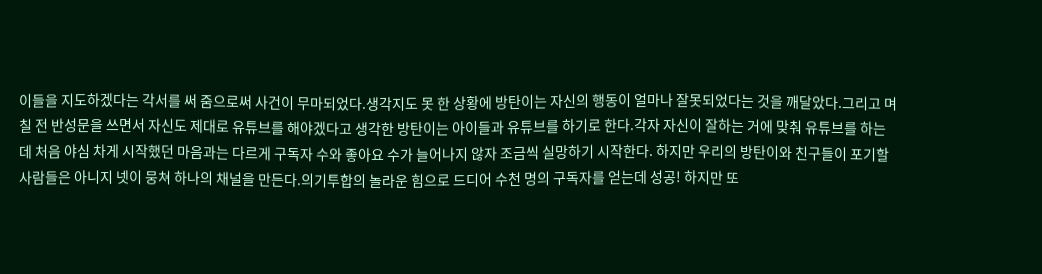이들을 지도하겠다는 각서를 써 줌으로써 사건이 무마되었다.생각지도 못 한 상황에 방탄이는 자신의 행동이 얼마나 잘못되었다는 것을 깨달았다.그리고 며칠 전 반성문을 쓰면서 자신도 제대로 유튜브를 해야겠다고 생각한 방탄이는 아이들과 유튜브를 하기로 한다.각자 자신이 잘하는 거에 맞춰 유튜브를 하는데 처음 야심 차게 시작했던 마음과는 다르게 구독자 수와 좋아요 수가 늘어나지 않자 조금씩 실망하기 시작한다. 하지만 우리의 방탄이와 친구들이 포기할 사람들은 아니지 넷이 뭉쳐 하나의 채널을 만든다.의기투합의 놀라운 힘으로 드디어 수천 명의 구독자를 얻는데 성공! 하지만 또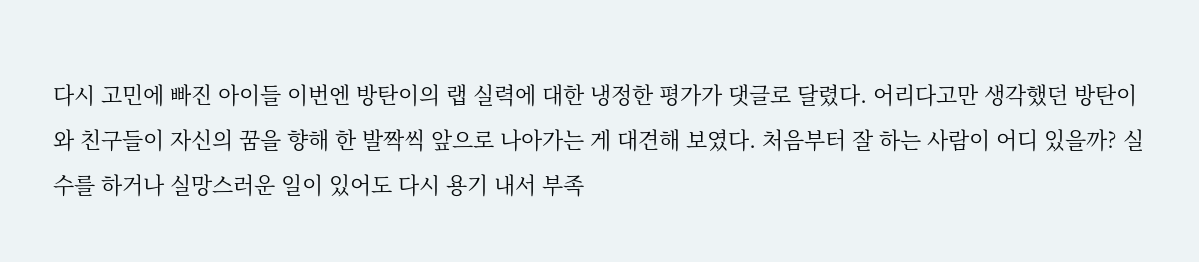다시 고민에 빠진 아이들 이번엔 방탄이의 랩 실력에 대한 냉정한 평가가 댓글로 달렸다. 어리다고만 생각했던 방탄이와 친구들이 자신의 꿈을 향해 한 발짝씩 앞으로 나아가는 게 대견해 보였다. 처음부터 잘 하는 사람이 어디 있을까? 실수를 하거나 실망스러운 일이 있어도 다시 용기 내서 부족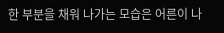한 부분을 채워 나가는 모습은 어른이 나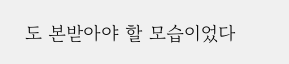도 본받아야 할 모습이었다